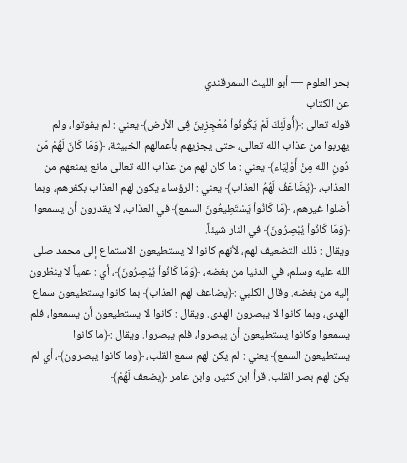بحر العلوم — أبو الليث السمرقندي
عن الكتاب
قوله تعالى :﴿أُولَئِكَ لَمْ يَكُونُواْ مُعْجِزِينَ فِى الأرض﴾ يعني : لم يفوتوا، ولم يهربوا من عذاب الله تعالى، حتى يجزيهم بأعمالهم الخبيثة، ﴿وَمَا كَانَ لَهُمْ مّن دُونِ الله مِنْ أَوْلِيَاء﴾ يعني : ما كان لهم من عذاب الله تعالى مانع يمنعهم من العذاب، ﴿يُضَاعَفُ لَهُمُ العذاب﴾ يعني : الرؤساء يكون لهم العذاب بكفرهم، وبما أضلوا غيرهم، ﴿مَا كَانُواْ يَسْتَطِيعُونَ السمع﴾ في العذاب، لا يقدرون أن يسمعوا ﴿وَمَا كَانُواْ يُبْصِرُونَ﴾ في النار شيئاً.
ويقال : ذلك التضعيف لهم، لأنهم كانوا لا يستطيعون الاستماع إلى محمد صلى الله عليه وسلم، في الدنيا من بغضه، ﴿وَمَا كَانُواْ يُبْصِرُونَ﴾، أي : عمياً لا ينظرون إليه من بغضه. وقال الكلبي :﴿يضاعف لهم العذاب﴾ بما كانوا يستطيعون سماع الهدى، وبما كانوا لا يبصرون الهدى. ويقال : كانوا لا يستطيعون أن يسمعوا، فلم يسمعوا وكانوا يستطيعون أن يبصروا، فلم يبصروا. ويقال :﴿ما كانوا يستطيعون السمع﴾ يعني : لم يكن لهم سمع القلب، ﴿وما كانوا يبصرون﴾، أي لم يكن لهم بصر القلب. قرأ ابن كثير، وابن عامر ﴿يضعف لَهُمْ﴾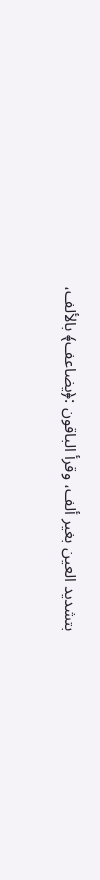بتشديد العين بغير ألف، وقرأ الباقون :﴿يضاعف﴾ بالألف،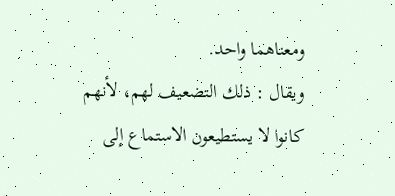ومعناهما واحد.
ويقال : ذلك التضعيف لهم، لأنهم كانوا لا يستطيعون الاستماع إلى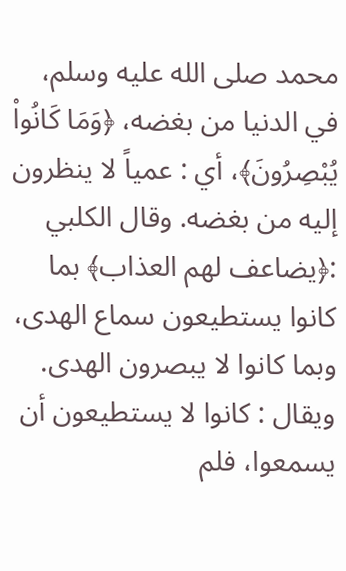محمد صلى الله عليه وسلم، في الدنيا من بغضه، ﴿وَمَا كَانُواْ يُبْصِرُونَ﴾، أي : عمياً لا ينظرون إليه من بغضه. وقال الكلبي :﴿يضاعف لهم العذاب﴾ بما كانوا يستطيعون سماع الهدى، وبما كانوا لا يبصرون الهدى. ويقال : كانوا لا يستطيعون أن يسمعوا، فلم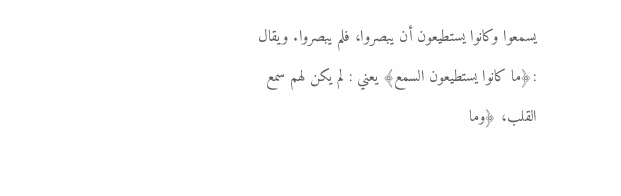يسمعوا وكانوا يستطيعون أن يبصروا، فلم يبصروا. ويقال :﴿ما كانوا يستطيعون السمع﴾ يعني : لم يكن لهم سمع القلب، ﴿وما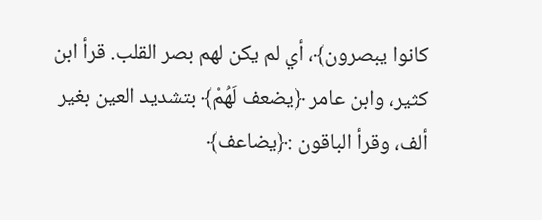كانوا يبصرون﴾، أي لم يكن لهم بصر القلب. قرأ ابن كثير، وابن عامر ﴿يضعف لَهُمْ﴾ بتشديد العين بغير ألف، وقرأ الباقون :﴿يضاعف﴾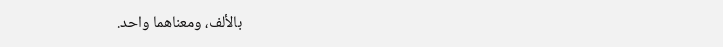بالألف، ومعناهما واحد.